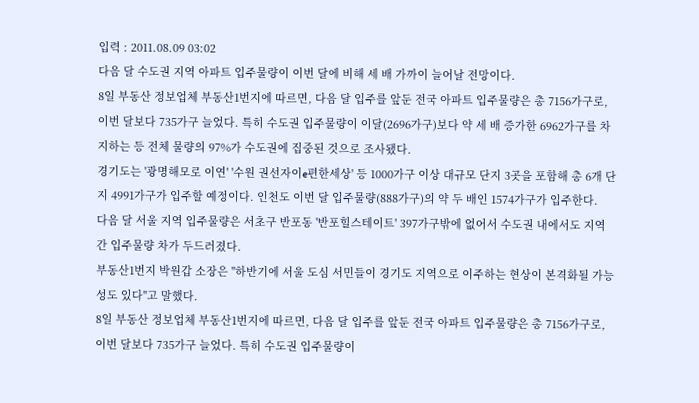입력 : 2011.08.09 03:02
다음 달 수도권 지역 아파트 입주물량이 이번 달에 비해 세 배 가까이 늘어날 전망이다.
8일 부동산 정보업체 부동산1번지에 따르면, 다음 달 입주를 앞둔 전국 아파트 입주물량은 총 7156가구로, 이번 달보다 735가구 늘었다. 특히 수도권 입주물량이 이달(2696가구)보다 약 세 배 증가한 6962가구를 차지하는 등 전체 물량의 97%가 수도권에 집중된 것으로 조사됐다.
경기도는 '광명해모로 이연' '수원 권선자이e편한세상' 등 1000가구 이상 대규모 단지 3곳을 포함해 총 6개 단지 4991가구가 입주할 예정이다. 인천도 이번 달 입주물량(888가구)의 약 두 배인 1574가구가 입주한다.
다음 달 서울 지역 입주물량은 서초구 반포동 '반포힐스테이트' 397가구밖에 없어서 수도권 내에서도 지역 간 입주물량 차가 두드러졌다.
부동산1번지 박원갑 소장은 "하반기에 서울 도심 서민들이 경기도 지역으로 이주하는 현상이 본격화될 가능성도 있다"고 말했다.
8일 부동산 정보업체 부동산1번지에 따르면, 다음 달 입주를 앞둔 전국 아파트 입주물량은 총 7156가구로, 이번 달보다 735가구 늘었다. 특히 수도권 입주물량이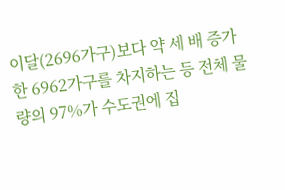이달(2696가구)보다 약 세 배 증가한 6962가구를 차지하는 등 전체 물량의 97%가 수도권에 집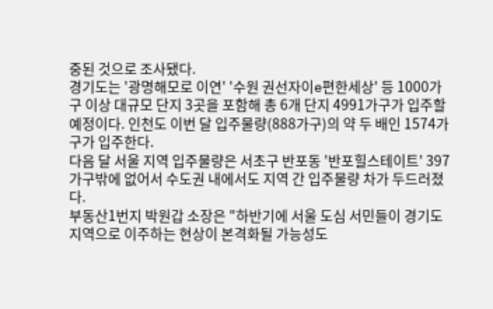중된 것으로 조사됐다.
경기도는 '광명해모로 이연' '수원 권선자이e편한세상' 등 1000가구 이상 대규모 단지 3곳을 포함해 총 6개 단지 4991가구가 입주할 예정이다. 인천도 이번 달 입주물량(888가구)의 약 두 배인 1574가구가 입주한다.
다음 달 서울 지역 입주물량은 서초구 반포동 '반포힐스테이트' 397가구밖에 없어서 수도권 내에서도 지역 간 입주물량 차가 두드러졌다.
부동산1번지 박원갑 소장은 "하반기에 서울 도심 서민들이 경기도 지역으로 이주하는 현상이 본격화될 가능성도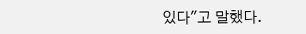있다"고 말했다.